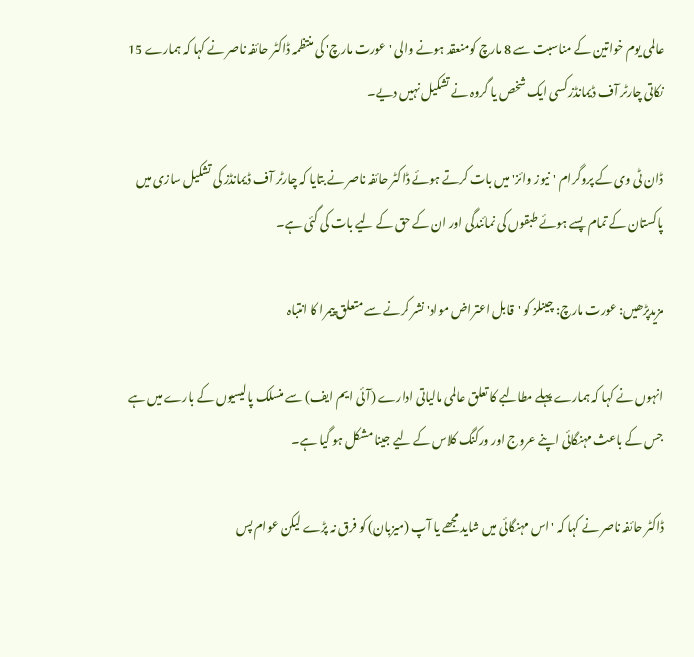عالمی یوم خواتین کے مناسبت سے 8 مارچ کومنعقد ہونے والی 'عورت مارچ' کی منتظمہ ڈاکٹر حائفہ ناصر نے کہا کہ ہمارے 15 نکاتی چارٹر آف ڈیمانڈز کسی ایک شخص یا گروہ نے تشکیل نہیں دیے۔

ڈان ٹی وی کے پروگرام 'نیوز وائز' میں بات کرتے ہوئے ڈاکٹر حائفہ ناصر نے بتایا کہ چارٹر آف ڈیمانڈز کی تشکیل سازی میں پاکستان کے تمام پسے ہوئے طبقوں کی نمائندگی اور ان کے حق کے لیے بات کی گئی ہے۔

مزیدپڑھیں: عورت مارچ: چینلز کو 'قابل اعتراض مواد' نشر کرنے سے متعلق پیمرا کا انتباہ

انہوں نے کہا کہ ہمارے پہلے مطالبے کا تعلق عالمی مالیاتی ادارے (آئی ایم ایف) سے منسلک پالیسیوں کے بارے میں ہے جس کے باعث مہنگائی اپنے عروج اور ورکنگ کلاس کے لیے جینا مشکل ہو گیا ہے۔

ڈاکٹر حائفہ ناصر نے کہا کہ 'اس مہنگائی میں شاید مجھے یا آپ (میزبان) کو فرق نہ پڑے لیکن عوام پس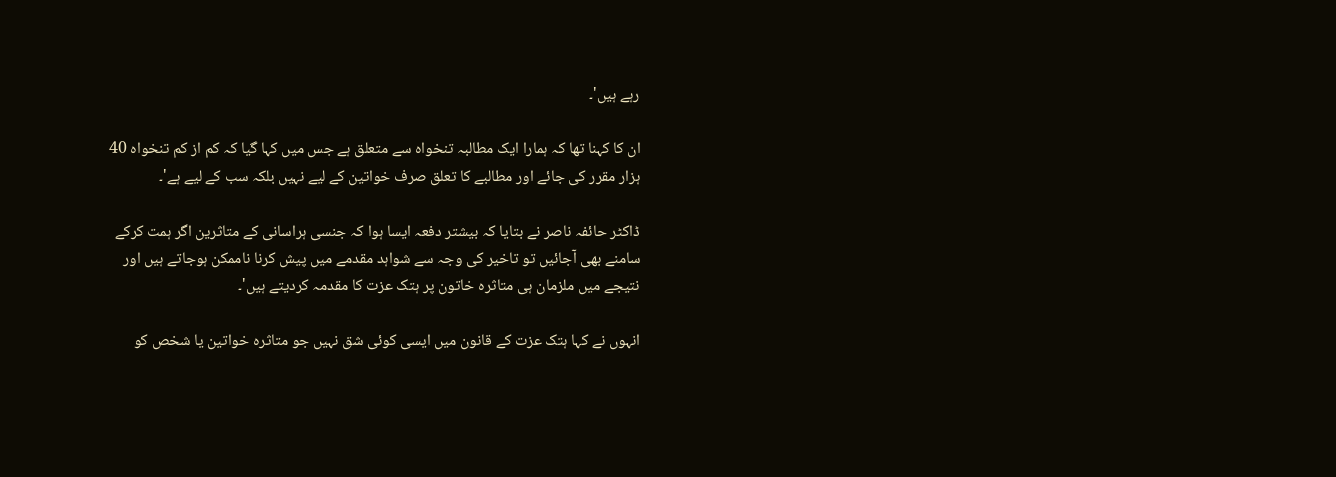رہے ہیں'۔

ان کا کہنا تھا کہ ہمارا ایک مطالبہ تنخواہ سے متعلق ہے جس میں کہا گیا کہ کم از کم تنخواہ 40 ہزار مقرر کی جائے اور مطالبے کا تعلق صرف خواتین کے لیے نہیں بلکہ سب کے لیے ہے'۔

ڈاکٹر حائفہ ناصر نے بتایا کہ بیشتر دفعہ ایسا ہوا کہ جنسی ہراسانی کے متاثرین اگر ہمت کرکے سامنے بھی آجائیں تو تاخیر کی وجہ سے شواہد مقدمے میں پیش کرنا ناممکن ہوجاتے ہیں اور نتیجے میں ملزمان ہی متاثرہ خاتون پر ہتک عزت کا مقدمہ کردیتے ہیں'۔

انہوں نے کہا ہتک عزت کے قانون میں ایسی کوئی شق نہیں جو متاثرہ خواتین یا شخص کو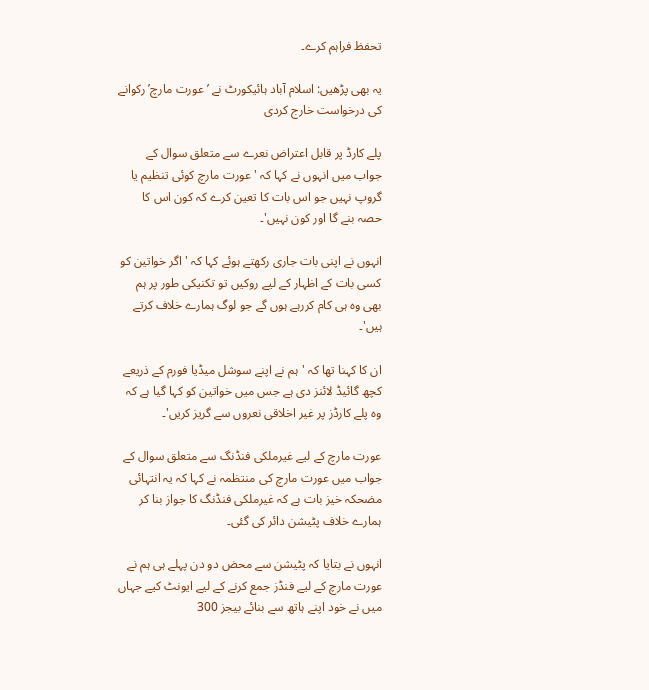تحفظ فراہم کرے۔

یہ بھی پڑھیں: اسلام آباد ہائیکورٹ نے ’عورت مارچ’ رکوانے کی درخواست خارج کردی

پلے کارڈ پر قابل اعتراض نعرے سے متعلق سوال کے جواب میں انہوں نے کہا کہ 'عورت مارچ کوئی تنظیم یا گروپ نہیں جو اس بات کا تعین کرے کہ کون اس کا حصہ بنے گا اور کون نہیں'۔

انہوں نے اپنی بات جاری رکھتے ہوئے کہا کہ 'اگر خواتین کو کسی بات کے اظہار کے لیے روکیں تو تکنیکی طور پر ہم بھی وہ ہی کام کررہے ہوں گے جو لوگ ہمارے خلاف کرتے ہیں'۔

ان کا کہنا تھا کہ 'ہم نے اپنے سوشل میڈیا فورم کے ذریعے کچھ گائیڈ لائنز دی ہے جس میں خواتین کو کہا گیا ہے کہ وہ پلے کارڈز پر غیر اخلاقی نعروں سے گریز کریں'۔

عورت مارچ کے لیے غیرملکی فنڈنگ سے متعلق سوال کے جواب میں عورت مارچ کی منتظمہ نے کہا کہ یہ انتہائی مضحکہ خیز بات ہے کہ غیرملکی فنڈنگ کا جواز بنا کر ہمارے خلاف پٹیشن دائر کی گئی۔

انہوں نے بتایا کہ پٹیشن سے محض دو دن پہلے ہی ہم نے عورت مارچ کے لیے فنڈز جمع کرنے کے لیے ایونٹ کیے جہاں میں نے خود اپنے ہاتھ سے بنائے بیجز 300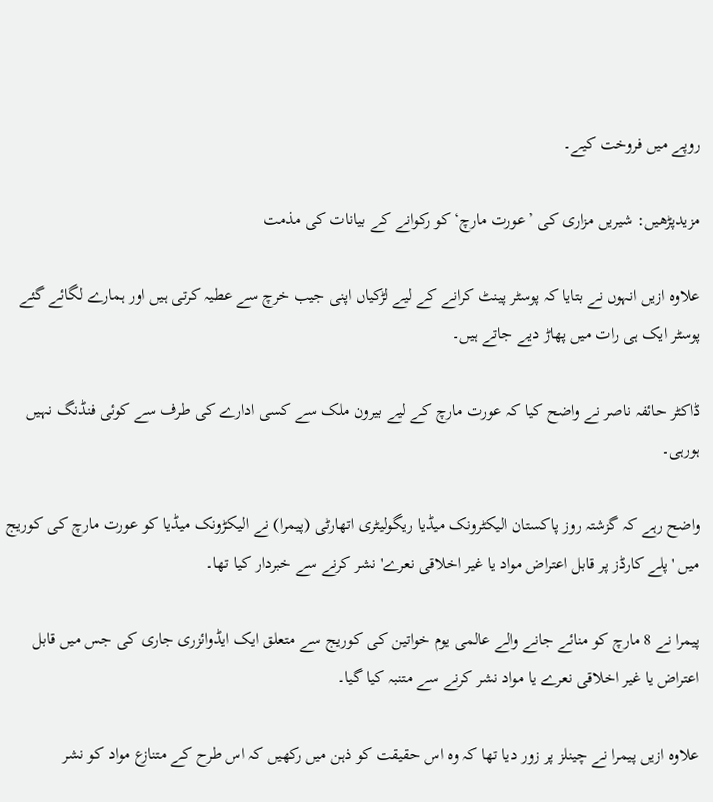روپے میں فروخت کیے۔

مزیدپڑھیں: شیریں مزاری کی ’عورت مارچ‘ کو رکوانے کے بیانات کی مذمت

علاوہ ازیں انہوں نے بتایا کہ پوسٹر پینٹ کرانے کے لیے لڑکیاں اپنی جیب خرچ سے عطیہ کرتی ہیں اور ہمارے لگائے گئے پوسٹر ایک ہی رات میں پھاڑ دیے جاتے ہیں۔

ڈاکٹر حائفہ ناصر نے واضح کیا کہ عورت مارچ کے لیے بیرون ملک سے کسی ادارے کی طرف سے کوئی فنڈنگ نہیں ہورہی۔

واضح رہے کہ گزشتہ روز پاکستان الیکٹرونک میڈیا ریگولیٹری اتھارٹی (پیمرا) نے الیکڑونک میڈیا کو عورت مارچ کی کوریج میں 'پلے کارڈز پر قابل اعتراض مواد یا غیر اخلاقی نعرے' نشر کرنے سے خبردار کیا تھا۔

پیمرا نے 8 مارچ کو منائے جانے والے عالمی یوم خواتین کی کوریج سے متعلق ایک ایڈوائزری جاری کی جس میں قابل اعتراض یا غیر اخلاقی نعرے یا مواد نشر کرنے سے متنبہ کیا گیا۔

علاوہ ازیں پیمرا نے چینلز پر زور دیا تھا کہ وہ اس حقیقت کو ذہن میں رکھیں کہ اس طرح کے متنازع مواد کو نشر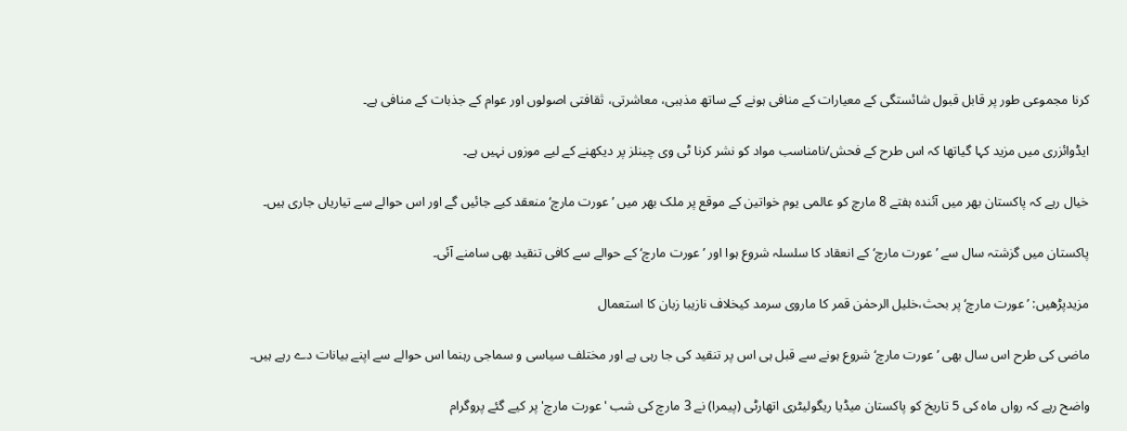کرنا مجموعی طور پر قابل قبول شائستگی کے معیارات کے منافی ہونے کے ساتھ مذہبی، معاشرتی، ثقافتی اصولوں اور عوام کے جذبات کے منافی ہے۔

ایڈوائزری میں مزید کہا گیاتھا کہ اس طرح کے فحش/نامناسب مواد کو نشر کرنا ٹی وی چینلز پر دیکھنے کے لیے موزوں نہیں ہے۔

خیال رہے کہ پاکستان بھر میں آئندہ ہفتے 8 مارچ کو عالمی یوم خواتین کے موقع پر ملک بھر میں ’عورت مارچ‘ منعقد کیے جائیں گے اور اس حوالے سے تیاریاں جاری ہیں۔

پاکستان میں گزشتہ سال سے ’عورت مارچ‘ کے انعقاد کا سلسلہ شروع ہوا اور ’عورت مارچ‘ کے حوالے سے کافی تنقید بھی سامنے آئی۔

مزیدپڑھیں: ’عورت مارچ‘ پر بحث،خلیل الرحمٰن قمر کا ماروی سرمد کیخلاف نازیبا زبان کا استعمال

ماضی کی طرح اس سال بھی ’عورت مارچ‘ شروع ہونے سے قبل ہی اس پر تنقید کی جا رہی ہے اور مختلف سیاسی و سماجی رہنما اس حوالے سے اپنے بیانات دے رہے ہیں۔

واضح رہے کہ رواں ماہ کی 5 تاریخ کو پاکستان میڈیا ریگولیٹری اتھارٹی (پیمرا) نے 3 مارچ کی شب 'عورت مارچ' پر کیے گئے پروگرام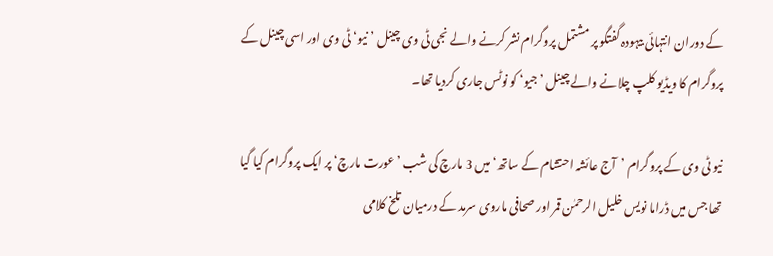کے دوران انتہائی بیہودہ گفتگو پر مشتمل پروگرام نشر کرنے والے نجی ٹی وی چینل ’نیو‘ ٹی وی اور اسی چینل کے پروگرام کا ویڈیو کلپ چلانے والے چینل ’جیو‘ کو نوٹس جاری کردیا تھا۔

نیو ٹی وی کے پروگرام ’آج عائشہ احتشام کے ساتھ‘ میں 3 مارچ کی شب ’عورت مارچ‘ پر ایک پروگرام کیا گیا تھا جس میں ڈراما نویس خلیل الرحمٰن قمر اور صحافی ماروی سرمد کے درمیان تلخ کلامی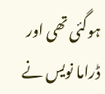ہوگئی تھی اور ڈراما نویس نے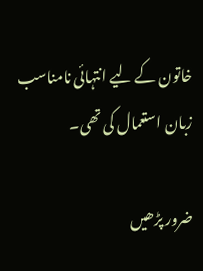خاتون کے لیے انتہائی نامناسب زبان استعمال کی تھی۔

ضرور پڑھیں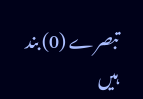تبصرے (0) بند ہیں